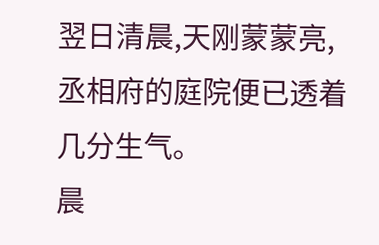翌日清晨,天刚蒙蒙亮,丞相府的庭院便已透着几分生气。
晨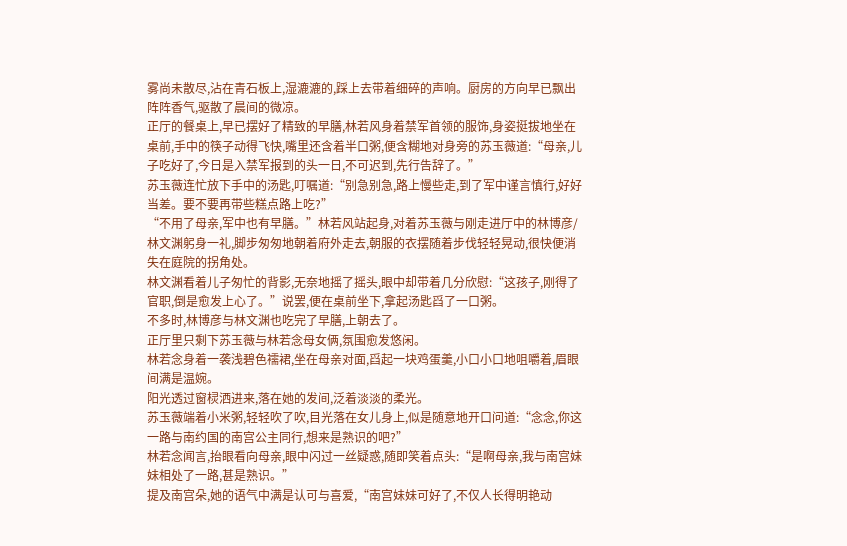雾尚未散尽,沾在青石板上,湿漉漉的,踩上去带着细碎的声响。厨房的方向早已飘出阵阵香气,驱散了晨间的微凉。
正厅的餐桌上,早已摆好了精致的早膳,林若风身着禁军首领的服饰,身姿挺拔地坐在桌前,手中的筷子动得飞快,嘴里还含着半口粥,便含糊地对身旁的苏玉薇道:“母亲,儿子吃好了,今日是入禁军报到的头一日,不可迟到,先行告辞了。”
苏玉薇连忙放下手中的汤匙,叮嘱道:“别急别急,路上慢些走,到了军中谨言慎行,好好当差。要不要再带些糕点路上吃?”
“不用了母亲,军中也有早膳。”林若风站起身,对着苏玉薇与刚走进厅中的林博彦/林文渊躬身一礼,脚步匆匆地朝着府外走去,朝服的衣摆随着步伐轻轻晃动,很快便消失在庭院的拐角处。
林文渊看着儿子匆忙的背影,无奈地摇了摇头,眼中却带着几分欣慰:“这孩子,刚得了官职,倒是愈发上心了。”说罢,便在桌前坐下,拿起汤匙舀了一口粥。
不多时,林博彦与林文渊也吃完了早膳,上朝去了。
正厅里只剩下苏玉薇与林若念母女俩,氛围愈发悠闲。
林若念身着一袭浅碧色襦裙,坐在母亲对面,舀起一块鸡蛋羹,小口小口地咀嚼着,眉眼间满是温婉。
阳光透过窗棂洒进来,落在她的发间,泛着淡淡的柔光。
苏玉薇端着小米粥,轻轻吹了吹,目光落在女儿身上,似是随意地开口问道:“念念,你这一路与南约国的南宫公主同行,想来是熟识的吧?”
林若念闻言,抬眼看向母亲,眼中闪过一丝疑惑,随即笑着点头:“是啊母亲,我与南宫妹妹相处了一路,甚是熟识。”
提及南宫朵,她的语气中满是认可与喜爱,“南宫妹妹可好了,不仅人长得明艳动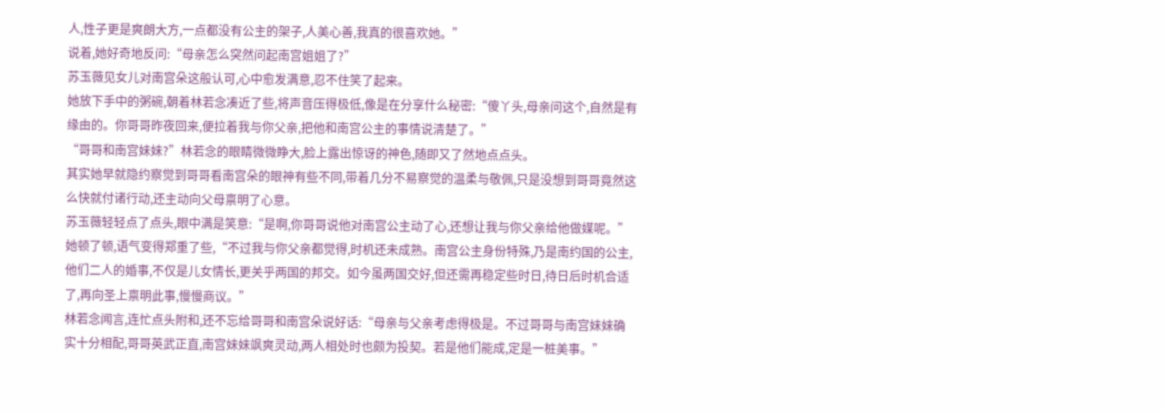人,性子更是爽朗大方,一点都没有公主的架子,人美心善,我真的很喜欢她。”
说着,她好奇地反问:“母亲怎么突然问起南宫姐姐了?”
苏玉薇见女儿对南宫朵这般认可,心中愈发满意,忍不住笑了起来。
她放下手中的粥碗,朝着林若念凑近了些,将声音压得极低,像是在分享什么秘密:“傻丫头,母亲问这个,自然是有缘由的。你哥哥昨夜回来,便拉着我与你父亲,把他和南宫公主的事情说清楚了。”
“哥哥和南宫妹妹?”林若念的眼睛微微睁大,脸上露出惊讶的神色,随即又了然地点点头。
其实她早就隐约察觉到哥哥看南宫朵的眼神有些不同,带着几分不易察觉的温柔与敬佩,只是没想到哥哥竟然这么快就付诸行动,还主动向父母禀明了心意。
苏玉薇轻轻点了点头,眼中满是笑意:“是啊,你哥哥说他对南宫公主动了心,还想让我与你父亲给他做媒呢。”
她顿了顿,语气变得郑重了些,“不过我与你父亲都觉得,时机还未成熟。南宫公主身份特殊,乃是南约国的公主,他们二人的婚事,不仅是儿女情长,更关乎两国的邦交。如今虽两国交好,但还需再稳定些时日,待日后时机合适了,再向圣上禀明此事,慢慢商议。”
林若念闻言,连忙点头附和,还不忘给哥哥和南宫朵说好话:“母亲与父亲考虑得极是。不过哥哥与南宫妹妹确实十分相配,哥哥英武正直,南宫妹妹飒爽灵动,两人相处时也颇为投契。若是他们能成,定是一桩美事。”